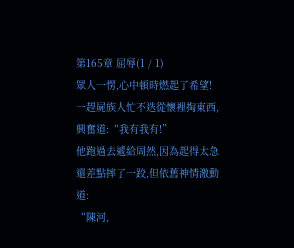第165章 屈辱(1 / 1)
眾人一愣,心中頓時燃起了希望!
一趕屍族人忙不迭從懷裡掏東西,興奮道:“我有我有!”
他跑過去遞給周然,因為起得太急還差點摔了一跤,但依舊神情激動道:
“陳河,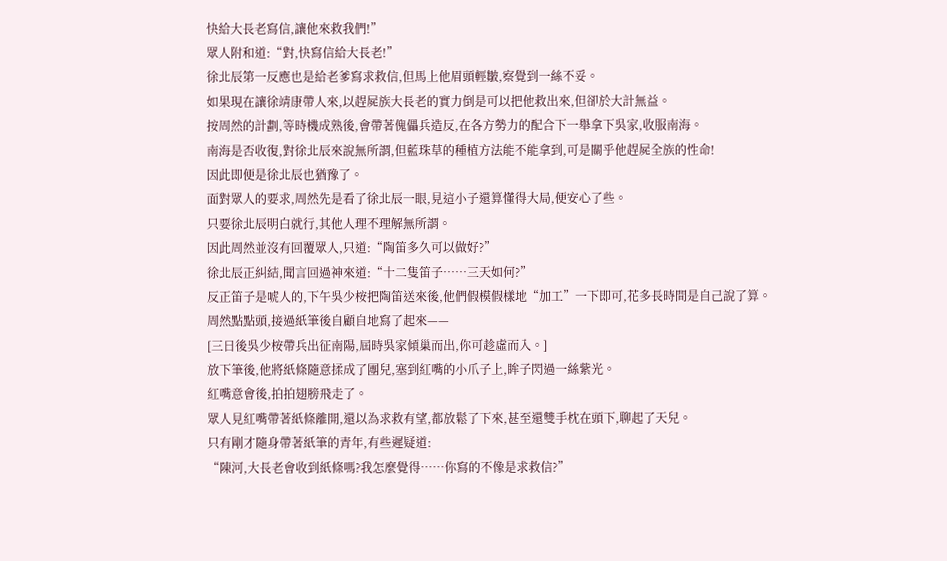快給大長老寫信,讓他來救我們!”
眾人附和道:“對,快寫信給大長老!”
徐北辰第一反應也是給老爹寫求救信,但馬上他眉頭輕皺,察覺到一絲不妥。
如果現在讓徐靖康帶人來,以趕屍族大長老的實力倒是可以把他救出來,但卻於大計無益。
按周然的計劃,等時機成熟後,會帶著傀儡兵造反,在各方勢力的配合下一舉拿下吳家,收服南海。
南海是否收復,對徐北辰來說無所謂,但藍珠草的種植方法能不能拿到,可是關乎他趕屍全族的性命!
因此即便是徐北辰也猶豫了。
面對眾人的要求,周然先是看了徐北辰一眼,見這小子還算懂得大局,便安心了些。
只要徐北辰明白就行,其他人理不理解無所謂。
因此周然並沒有回覆眾人,只道:“陶笛多久可以做好?”
徐北辰正糾結,聞言回過神來道:“十二隻笛子……三天如何?”
反正笛子是唬人的,下午吳少桉把陶笛送來後,他們假模假樣地“加工”一下即可,花多長時間是自己說了算。
周然點點頭,接過紙筆後自顧自地寫了起來——
[三日後吳少桉帶兵出征南陽,屆時吳家傾巢而出,你可趁虛而入。]
放下筆後,他將紙條隨意揉成了團兒,塞到紅嘴的小爪子上,眸子閃過一絲紫光。
紅嘴意會後,拍拍翅膀飛走了。
眾人見紅嘴帶著紙條離開,還以為求救有望,都放鬆了下來,甚至還雙手枕在頭下,聊起了天兒。
只有剛才隨身帶著紙筆的青年,有些遲疑道:
“陳河,大長老會收到紙條嗎?我怎麼覺得……你寫的不像是求救信?”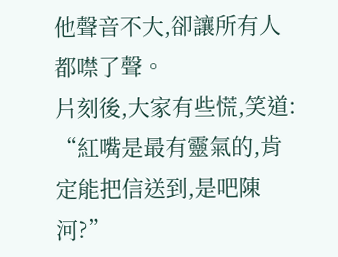他聲音不大,卻讓所有人都噤了聲。
片刻後,大家有些慌,笑道:
“紅嘴是最有靈氣的,肯定能把信送到,是吧陳河?”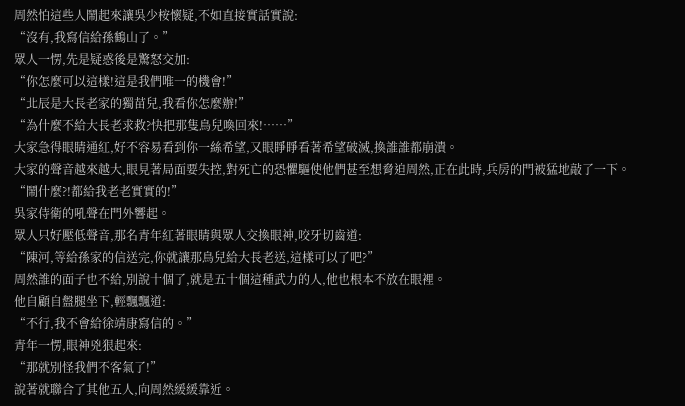周然怕這些人鬧起來讓吳少桉懷疑,不如直接實話實說:
“沒有,我寫信給孫鶴山了。”
眾人一愣,先是疑惑後是驚怒交加:
“你怎麼可以這樣!這是我們唯一的機會!”
“北辰是大長老家的獨苗兒,我看你怎麼辦!”
“為什麼不給大長老求救?快把那隻鳥兒喚回來!……”
大家急得眼睛通紅,好不容易看到你一絲希望,又眼睜睜看著希望破滅,換誰誰都崩潰。
大家的聲音越來越大,眼見著局面要失控,對死亡的恐懼驅使他們甚至想脅迫周然,正在此時,兵房的門被猛地敲了一下。
“鬧什麼?!都給我老老實實的!”
吳家侍衛的吼聲在門外響起。
眾人只好壓低聲音,那名青年紅著眼睛與眾人交換眼神,咬牙切齒道:
“陳河,等給孫家的信送完,你就讓那鳥兒給大長老送,這樣可以了吧?”
周然誰的面子也不給,別說十個了,就是五十個這種武力的人,他也根本不放在眼裡。
他自顧自盤腿坐下,輕飄飄道:
“不行,我不會給徐靖康寫信的。”
青年一愣,眼神兇狠起來:
“那就別怪我們不客氣了!”
說著就聯合了其他五人,向周然緩緩靠近。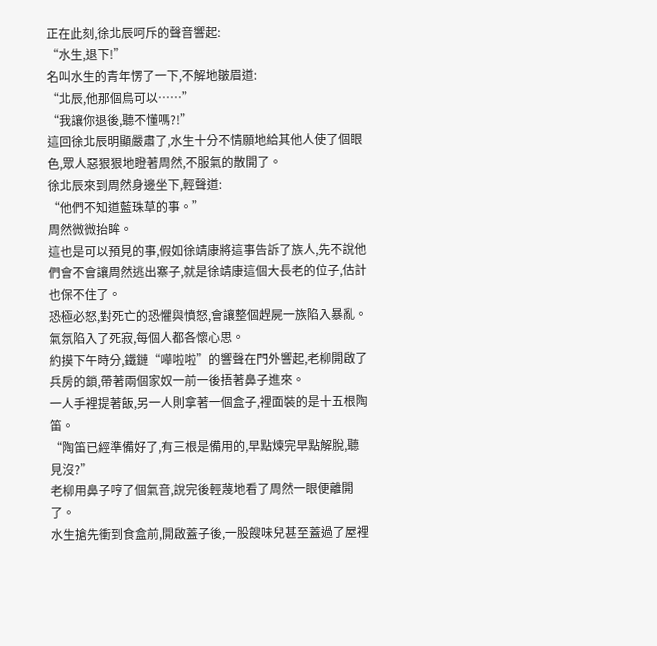正在此刻,徐北辰呵斥的聲音響起:
“水生,退下!”
名叫水生的青年愣了一下,不解地皺眉道:
“北辰,他那個鳥可以……”
“我讓你退後,聽不懂嗎?!”
這回徐北辰明顯嚴肅了,水生十分不情願地給其他人使了個眼色,眾人惡狠狠地瞪著周然,不服氣的散開了。
徐北辰來到周然身邊坐下,輕聲道:
“他們不知道藍珠草的事。”
周然微微抬眸。
這也是可以預見的事,假如徐靖康將這事告訴了族人,先不說他們會不會讓周然逃出寨子,就是徐靖康這個大長老的位子,估計也保不住了。
恐極必怒,對死亡的恐懼與憤怒,會讓整個趕屍一族陷入暴亂。
氣氛陷入了死寂,每個人都各懷心思。
約摸下午時分,鐵鏈“嘩啦啦”的響聲在門外響起,老柳開啟了兵房的鎖,帶著兩個家奴一前一後捂著鼻子進來。
一人手裡提著飯,另一人則拿著一個盒子,裡面裝的是十五根陶笛。
“陶笛已經準備好了,有三根是備用的,早點煉完早點解脫,聽見沒?”
老柳用鼻子哼了個氣音,說完後輕蔑地看了周然一眼便離開了。
水生搶先衝到食盒前,開啟蓋子後,一股餿味兒甚至蓋過了屋裡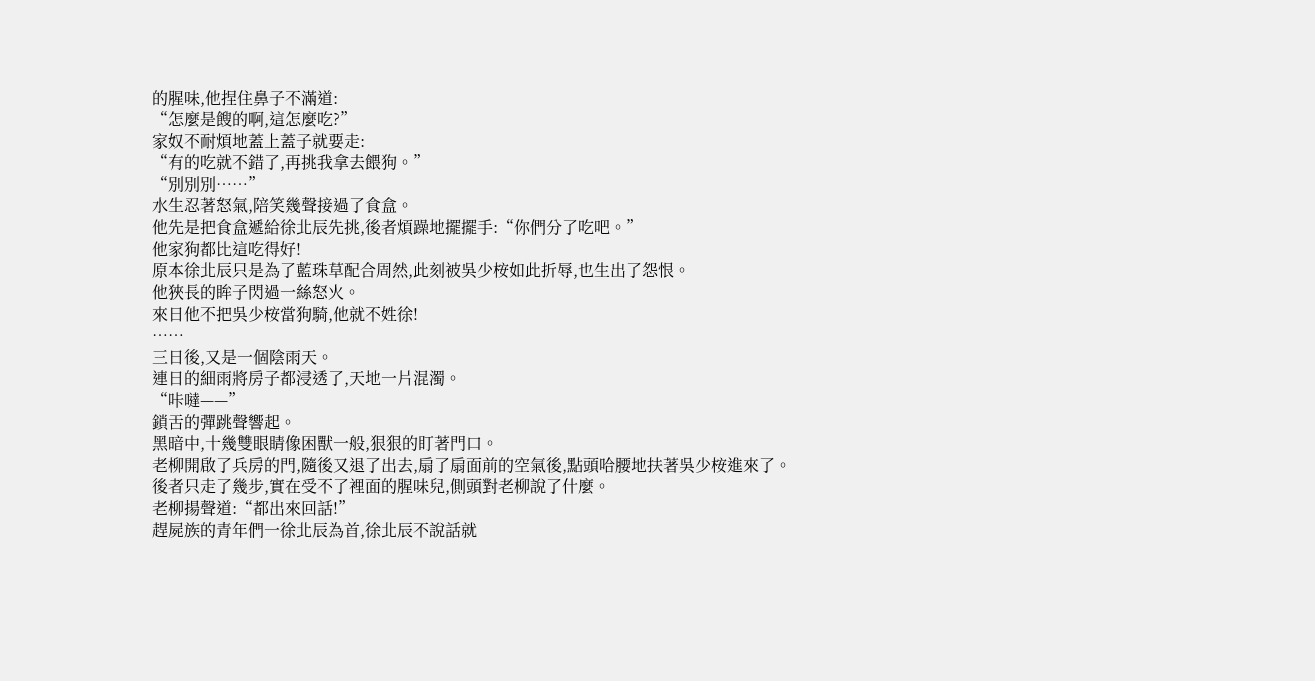的腥味,他捏住鼻子不滿道:
“怎麼是餿的啊,這怎麼吃?”
家奴不耐煩地蓋上蓋子就要走:
“有的吃就不錯了,再挑我拿去餵狗。”
“別別別……”
水生忍著怒氣,陪笑幾聲接過了食盒。
他先是把食盒遞給徐北辰先挑,後者煩躁地擺擺手:“你們分了吃吧。”
他家狗都比這吃得好!
原本徐北辰只是為了藍珠草配合周然,此刻被吳少桉如此折辱,也生出了怨恨。
他狹長的眸子閃過一絲怒火。
來日他不把吳少桉當狗騎,他就不姓徐!
……
三日後,又是一個陰雨天。
連日的細雨將房子都浸透了,天地一片混濁。
“咔噠——”
鎖舌的彈跳聲響起。
黑暗中,十幾雙眼睛像困獸一般,狠狠的盯著門口。
老柳開啟了兵房的門,隨後又退了出去,扇了扇面前的空氣後,點頭哈腰地扶著吳少桉進來了。
後者只走了幾步,實在受不了裡面的腥味兒,側頭對老柳說了什麼。
老柳揚聲道:“都出來回話!”
趕屍族的青年們一徐北辰為首,徐北辰不說話就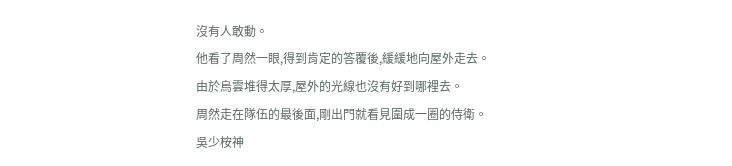沒有人敢動。
他看了周然一眼,得到肯定的答覆後,緩緩地向屋外走去。
由於烏雲堆得太厚,屋外的光線也沒有好到哪裡去。
周然走在隊伍的最後面,剛出門就看見圍成一圈的侍衛。
吳少桉神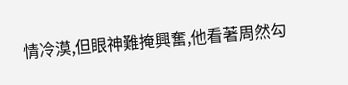情冷漠,但眼神難掩興奮,他看著周然勾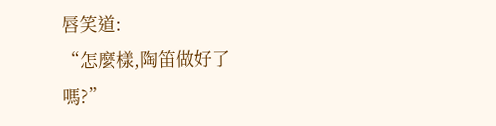唇笑道:
“怎麼樣,陶笛做好了嗎?”